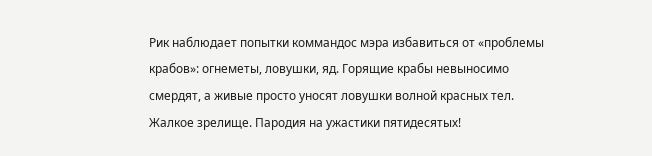Рик наблюдает попытки коммандос мэра избавиться от «проблемы крабов»: огнеметы, ловушки, яд. Горящие крабы невыносимо смердят, а живые просто уносят ловушки волной красных тел. Жалкое зрелище. Пародия на ужастики пятидесятых!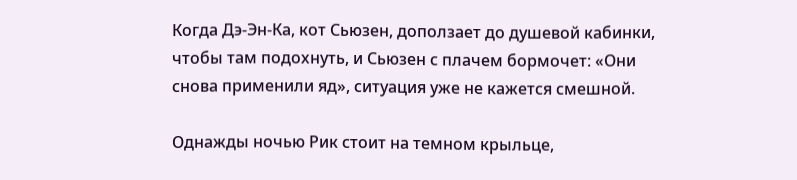Когда Дэ-Эн-Ка, кот Сьюзен, доползает до душевой кабинки, чтобы там подохнуть, и Сьюзен с плачем бормочет: «Они снова применили яд», ситуация уже не кажется смешной.

Однажды ночью Рик стоит на темном крыльце,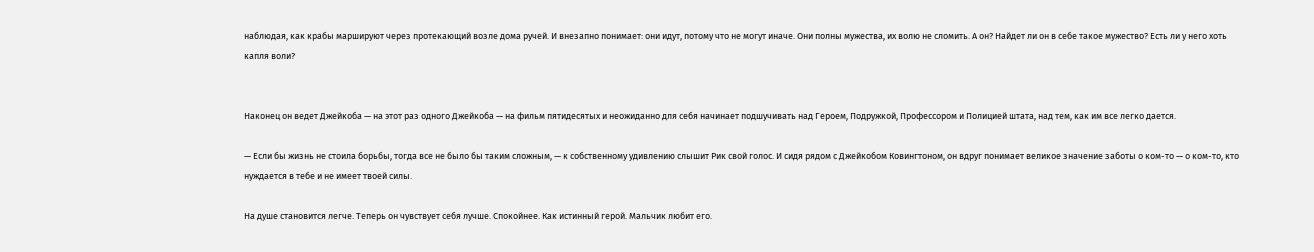наблюдая, как крабы маршируют через протекающий возле дома ручей. И внезапно понимает: они идут, потому что не могут иначе. Они полны мужества, их волю не сломить. А он? Найдет ли он в себе такое мужество? Есть ли у него хоть капля воли?


Наконец он ведет Джейкоба — на этот раз одного Джейкоба — на фильм пятидесятых и неожиданно для себя начинает подшучивать над Героем, Подружкой, Профессором и Полицией штата, над тем, как им все легко дается.

— Если бы жизнь не стоила борьбы, тогда все не было бы таким сложным, — к собственному удивлению слышит Рик свой голос. И сидя рядом с Джейкобом Ковингтоном, он вдруг понимает великое значение заботы о ком-то — о ком-то, кто нуждается в тебе и не имеет твоей силы.

На душе становится легче. Теперь он чувствует себя лучше. Спокойнее. Как истинный герой. Мальчик любит его.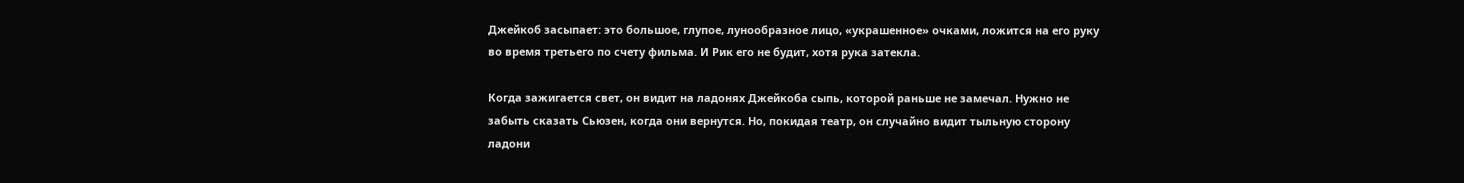Джейкоб засыпает: это большое, глупое, лунообразное лицо, «украшенное» очками, ложится на его руку во время третьего по счету фильма. И Рик его не будит, хотя рука затекла.

Когда зажигается свет, он видит на ладонях Джейкоба сыпь, которой раньше не замечал. Нужно не забыть сказать Сьюзен, когда они вернутся. Но, покидая театр, он случайно видит тыльную сторону ладони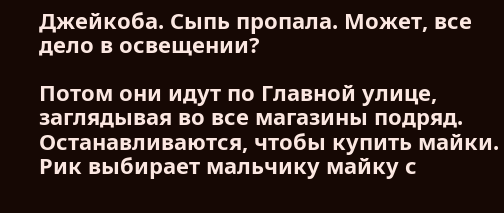Джейкоба. Сыпь пропала. Может, все дело в освещении?

Потом они идут по Главной улице, заглядывая во все магазины подряд. Останавливаются, чтобы купить майки. Рик выбирает мальчику майку с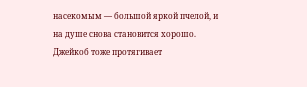насекомым — большой яркой пчелой, и на душе снова становится хорошо. Джейкоб тоже протягивает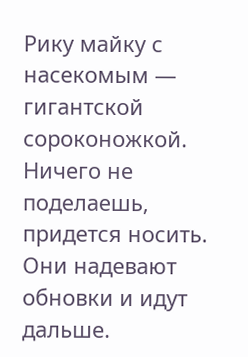Рику майку с насекомым — гигантской сороконожкой. Ничего не поделаешь, придется носить. Они надевают обновки и идут дальше.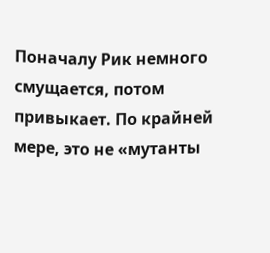Поначалу Рик немного смущается, потом привыкает. По крайней мере, это не «мутанты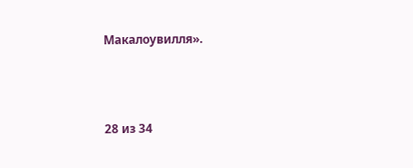Макалоувилля».



28 из 34